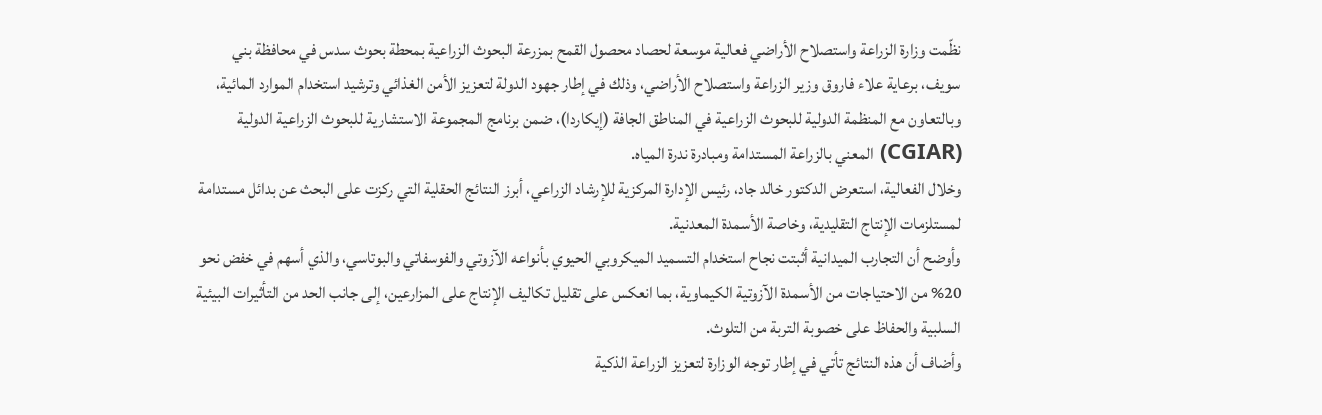نظّمت وزارة الزراعة واستصلاح الأراضي فعالية موسعة لحصاد محصول القمح بمزرعة البحوث الزراعية بمحطة بحوث سدس في محافظة بني سويف، برعاية علاء فاروق وزير الزراعة واستصلاح الأراضي، وذلك في إطار جهود الدولة لتعزيز الأمن الغذائي وترشيد استخدام الموارد المائية، وبالتعاون مع المنظمة الدولية للبحوث الزراعية في المناطق الجافة (إيكاردا)، ضمن برنامج المجموعة الاستشارية للبحوث الزراعية الدولية (CGIAR) المعني بالزراعة المستدامة ومبادرة ندرة المياه.
وخلال الفعالية، استعرض الدكتور خالد جاد، رئيس الإدارة المركزية للإرشاد الزراعي، أبرز النتائج الحقلية التي ركزت على البحث عن بدائل مستدامة لمستلزمات الإنتاج التقليدية، وخاصة الأسمدة المعدنية.
وأوضح أن التجارب الميدانية أثبتت نجاح استخدام التسميد الميكروبي الحيوي بأنواعه الآزوتي والفوسفاتي والبوتاسي، والذي أسهم في خفض نحو 20% من الاحتياجات من الأسمدة الآزوتية الكيماوية، بما انعكس على تقليل تكاليف الإنتاج على المزارعين، إلى جانب الحد من التأثيرات البيئية السلبية والحفاظ على خصوبة التربة من التلوث.
وأضاف أن هذه النتائج تأتي في إطار توجه الوزارة لتعزيز الزراعة الذكية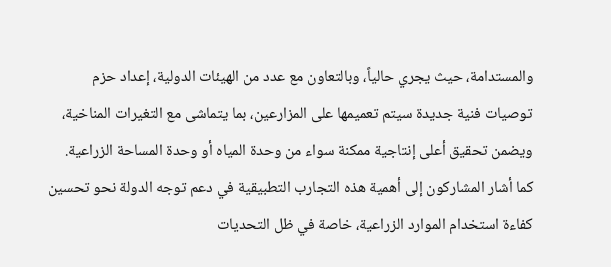والمستدامة، حيث يجري حالياً، وبالتعاون مع عدد من الهيئات الدولية، إعداد حزم توصيات فنية جديدة سيتم تعميمها على المزارعين، بما يتماشى مع التغيرات المناخية، ويضمن تحقيق أعلى إنتاجية ممكنة سواء من وحدة المياه أو وحدة المساحة الزراعية.
كما أشار المشاركون إلى أهمية هذه التجارب التطبيقية في دعم توجه الدولة نحو تحسين كفاءة استخدام الموارد الزراعية، خاصة في ظل التحديات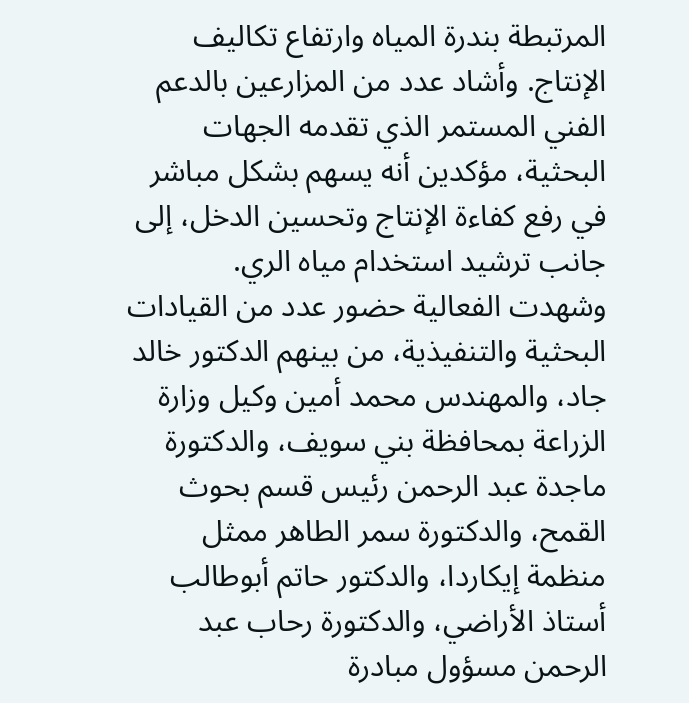المرتبطة بندرة المياه وارتفاع تكاليف الإنتاج. وأشاد عدد من المزارعين بالدعم الفني المستمر الذي تقدمه الجهات البحثية، مؤكدين أنه يسهم بشكل مباشر في رفع كفاءة الإنتاج وتحسين الدخل، إلى جانب ترشيد استخدام مياه الري.
وشهدت الفعالية حضور عدد من القيادات البحثية والتنفيذية، من بينهم الدكتور خالد جاد، والمهندس محمد أمين وكيل وزارة الزراعة بمحافظة بني سويف، والدكتورة ماجدة عبد الرحمن رئيس قسم بحوث القمح، والدكتورة سمر الطاهر ممثل منظمة إيكاردا، والدكتور حاتم أبوطالب أستاذ الأراضي، والدكتورة رحاب عبد الرحمن مسؤول مبادرة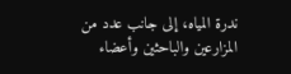ندرة المياه، إلى جانب عدد من المزارعين والباحثين وأعضاء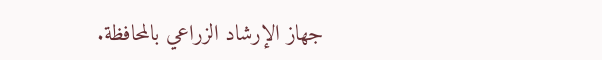جهاز الإرشاد الزراعي بالمحافظة.